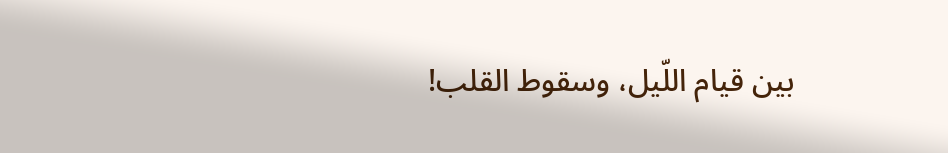بين قيام اللّيل، وسقوط القلب!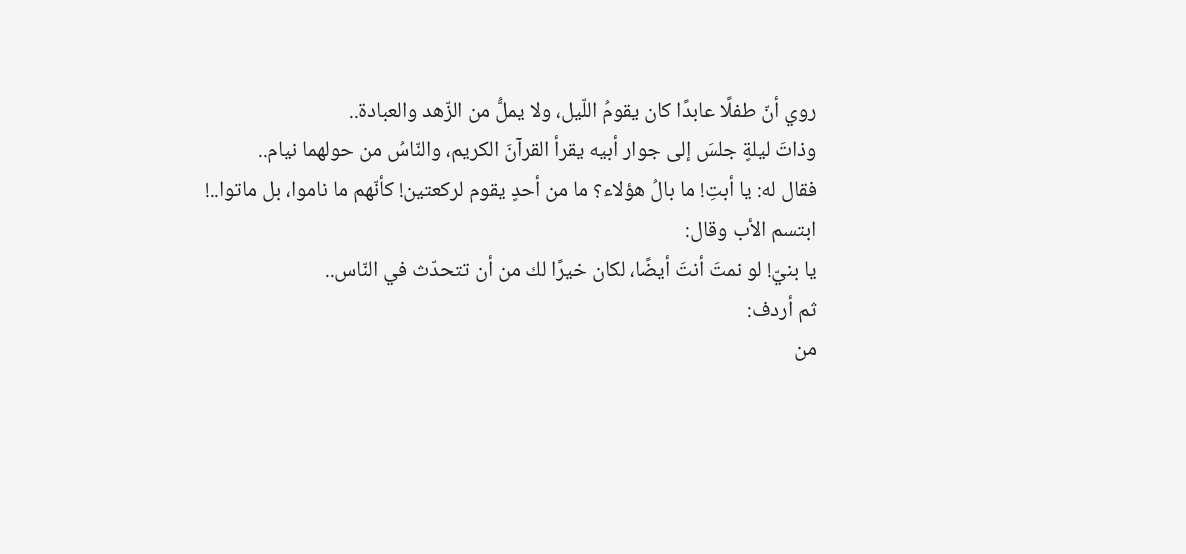روي أنّ طفلًا عابدًا كان يقومُ اللّيل، ولا يملُّ من الزّهد والعبادة..
وذاتَ ليلةٍ جلسَ إلى جوار أبيه يقرأ القرآنَ الكريم، والنّاسُ من حولهما نيام..
فقال له: يا أبتِ! ما بالُ هؤلاء؟ ما من أحدٍ يقوم لركعتين! كأنّهم ما ناموا، بل ماتوا..!
ابتسم الأب وقال:
يا بنيّ! لو نمتَ أنتَ أيضًا، لكان خيرًا لك من أن تتحدّث في النّاس..
ثم أردف:
من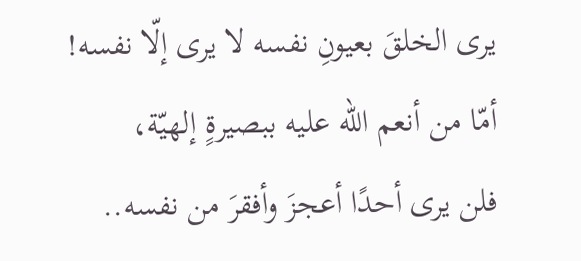يرى الخلقَ بعيونِ نفسه لا يرى إلّا نفسه!
أمّا من أنعم الله عليه ببصيرةٍ إلهيّة،
فلن يرى أحدًا أعجزَ وأفقرَ من نفسه..